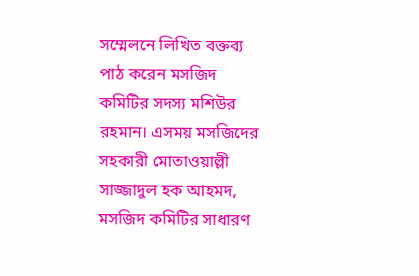সম্মেলনে লিখিত বক্তব্য পাঠ করেন মসজিদ কমিটির সদস্য মশিউর রহমান। এসময় মসজিদের সহকারী মোতাওয়াল্লী সাজ্জাদুল হক আহমদ, মসজিদ কমিটির সাধারণ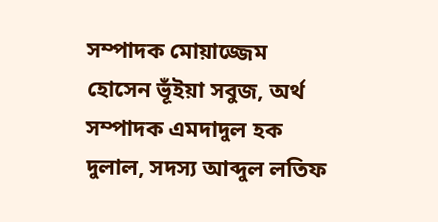সম্পাদক মোয়াজ্জেম হোসেন ভূঁইয়া সবুজ, অর্থ সম্পাদক এমদাদুল হক দুলাল, সদস্য আব্দুল লতিফ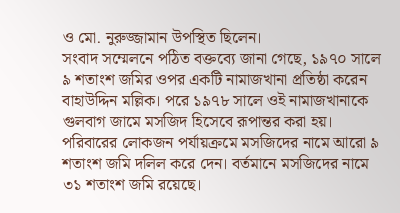ও মো. নুরুজ্জামান উপস্থিত ছিলেন।
সংবাদ সম্মেলনে পঠিত বক্তব্যে জানা গেছে, ১৯৭০ সালে ৯ শতাংশ জমির ওপর একটি নামাজখানা প্রতিষ্ঠা করেন বাহাউদ্দিন মল্লিক। পরে ১৯৭৮ সালে ওই নামাজখানাকে গুলবাগ জামে মসজিদ হিসেবে রূপান্তর করা হয়। পরিবারের লোকজন পর্যায়ক্রমে মসজিদের নামে আরো ৯ শতাংশ জমি দলিল করে দেন। বর্তমানে মসজিদের নামে ৩১ শতাংশ জমি রয়েছে।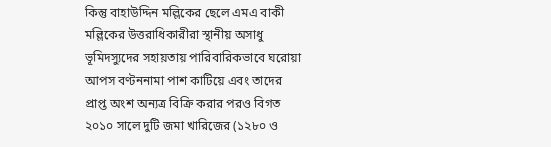কিন্তু বাহাউদ্দিন মল্লিকের ছেলে এমএ বাকী মল্লিকের উত্তরাধিকারীরা স্থানীয় অসাধু ভূমিদস্যুদের সহায়তায় পারিবারিকভাবে ঘরোয়া আপস বণ্টননামা পাশ কাটিয়ে এবং তাদের প্রাপ্ত অংশ অন্যত্র বিক্রি করার পরও বিগত ২০১০ সালে দুটি জমা খারিজের (১২৮০ ও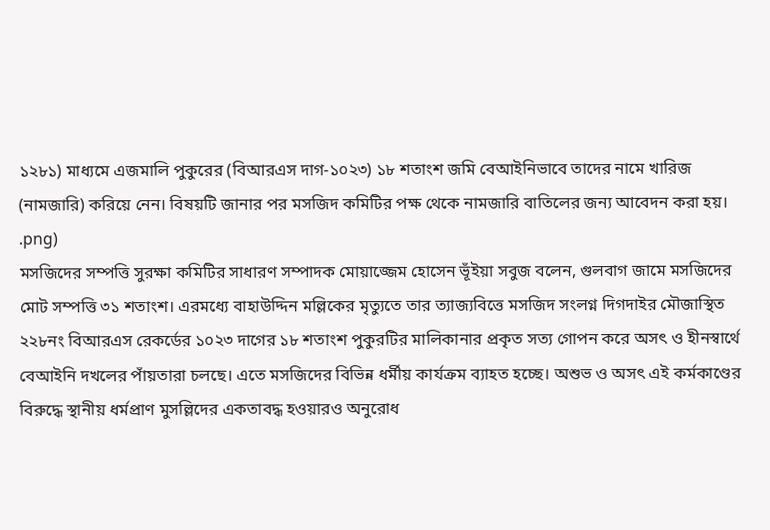১২৮১) মাধ্যমে এজমালি পুকুরের (বিআরএস দাগ-১০২৩) ১৮ শতাংশ জমি বেআইনিভাবে তাদের নামে খারিজ (নামজারি) করিয়ে নেন। বিষয়টি জানার পর মসজিদ কমিটির পক্ষ থেকে নামজারি বাতিলের জন্য আবেদন করা হয়।
.png)
মসজিদের সম্পত্তি সুরক্ষা কমিটির সাধারণ সম্পাদক মোয়াজ্জেম হোসেন ভূঁইয়া সবুজ বলেন, গুলবাগ জামে মসজিদের মোট সম্পত্তি ৩১ শতাংশ। এরমধ্যে বাহাউদ্দিন মল্লিকের মৃত্যুতে তার ত্যাজ্যবিত্তে মসজিদ সংলগ্ন দিগদাইর মৌজাস্থিত ২২৮নং বিআরএস রেকর্ডের ১০২৩ দাগের ১৮ শতাংশ পুকুরটির মালিকানার প্রকৃত সত্য গোপন করে অসৎ ও হীনস্বার্থে বেআইনি দখলের পাঁয়তারা চলছে। এতে মসজিদের বিভিন্ন ধর্মীয় কার্যক্রম ব্যাহত হচ্ছে। অশুভ ও অসৎ এই কর্মকাণ্ডের বিরুদ্ধে স্থানীয় ধর্মপ্রাণ মুসল্লিদের একতাবদ্ধ হওয়ারও অনুরোধ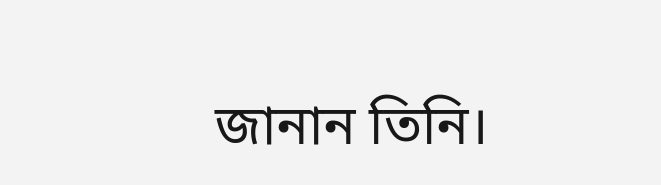জানান তিনি।